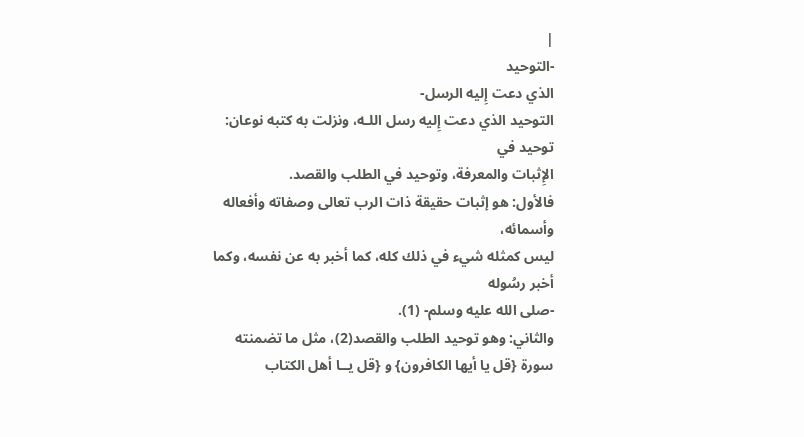|
-التوحيد
الذي دعت إِليه الرسل-
التوحيد الذي دعت إِليه رسل اللـه، ونزلت به كتبه نوعان: توحيد في
الإِثبات والمعرفة، وتوحيد في الطلب والقصد.
فالأول: هو إثبات حقيقة ذات الرب تعالى وصفاته وأفعاله وأسمائه،
ليس كمثله شيء في ذلك كله، كما أخبر به عن نفسه، وكما أخبر رسُوله
-صلى الله عليه وسلم- (1).
والثاني: وهو توحيد الطلب والقصد(2)، مثل ما تضمنته
سورة {قل يا أيها الكافرون} و {قل يــا أهل الكتاب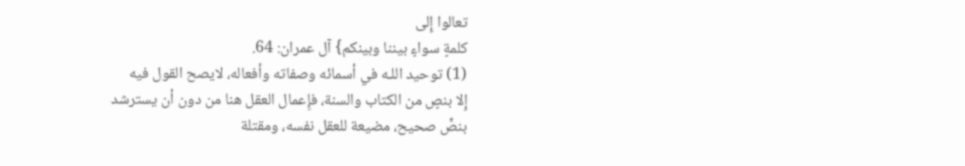تعالوا إِلى
كلمةٍ سواءٍ بيننا وبينكم} آل عمران: 64.
(1) توحيد اللـه في أسمائه وصفاته وأفعاله، لايصح القول فيه
إِلا بنصٍ من الكتاب والسنة، فإِعمال العقل هنا من دون أن يسترشد
بنصٍّ صحيح، مضيعة للعقل نفسه، ومقتلة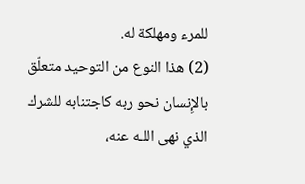للمرء ومهلكة له.
(2) هذا النوع من التوحيد متعلّق بالإِنسان نحو ربه كاجتنابه للشرك
الذي نهى اللـه عنه،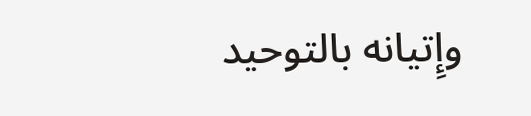وإِتيانه بالتوحيد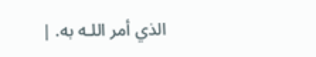الذي أمر اللـه به. |